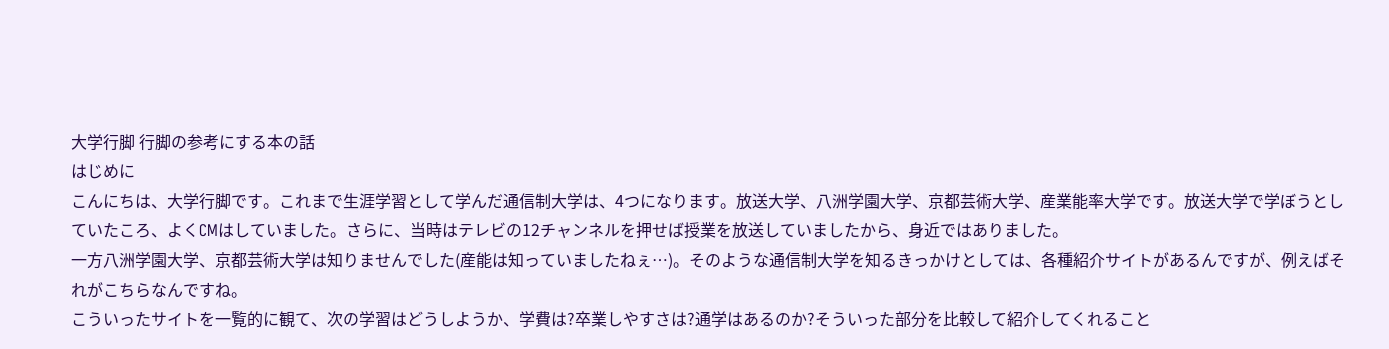大学行脚 行脚の参考にする本の話
はじめに
こんにちは、大学行脚です。これまで生涯学習として学んだ通信制大学は、4つになります。放送大学、八洲学園大学、京都芸術大学、産業能率大学です。放送大学で学ぼうとしていたころ、よくCMはしていました。さらに、当時はテレビの12チャンネルを押せば授業を放送していましたから、身近ではありました。
一方八洲学園大学、京都芸術大学は知りませんでした(産能は知っていましたねぇ…)。そのような通信制大学を知るきっかけとしては、各種紹介サイトがあるんですが、例えばそれがこちらなんですね。
こういったサイトを一覧的に観て、次の学習はどうしようか、学費は?卒業しやすさは?通学はあるのか?そういった部分を比較して紹介してくれること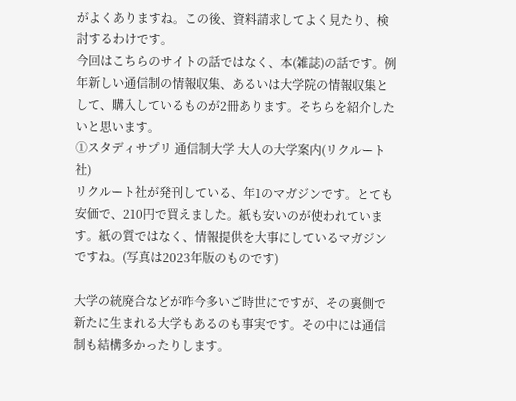がよくありますね。この後、資料請求してよく見たり、検討するわけです。
今回はこちらのサイトの話ではなく、本(雑誌)の話です。例年新しい通信制の情報収集、あるいは大学院の情報収集として、購入しているものが2冊あります。そちらを紹介したいと思います。
①スタディサプリ 通信制大学 大人の大学案内(リクルート社)
リクルート社が発刊している、年1のマガジンです。とても安価で、210円で買えました。紙も安いのが使われています。紙の質ではなく、情報提供を大事にしているマガジンですね。(写真は2023年版のものです)

大学の統廃合などが昨今多いご時世にですが、その裏側で新たに生まれる大学もあるのも事実です。その中には通信制も結構多かったりします。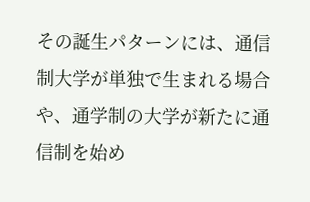その誕生パターンには、通信制大学が単独で生まれる場合や、通学制の大学が新たに通信制を始め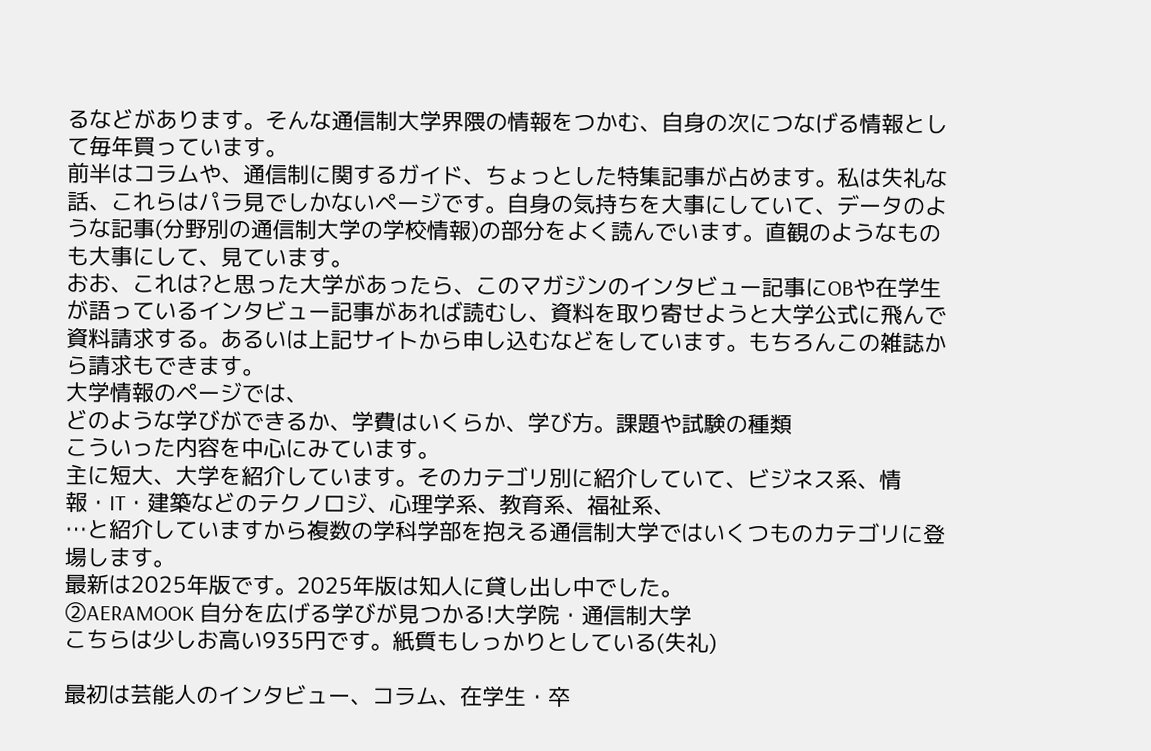るなどがあります。そんな通信制大学界隈の情報をつかむ、自身の次につなげる情報として毎年買っています。
前半はコラムや、通信制に関するガイド、ちょっとした特集記事が占めます。私は失礼な話、これらはパラ見でしかないページです。自身の気持ちを大事にしていて、データのような記事(分野別の通信制大学の学校情報)の部分をよく読んでいます。直観のようなものも大事にして、見ています。
おお、これは?と思った大学があったら、このマガジンのインタビュー記事にOBや在学生が語っているインタビュー記事があれば読むし、資料を取り寄せようと大学公式に飛んで資料請求する。あるいは上記サイトから申し込むなどをしています。もちろんこの雑誌から請求もできます。
大学情報のページでは、
どのような学びができるか、学費はいくらか、学び方。課題や試験の種類
こういった内容を中心にみています。
主に短大、大学を紹介しています。そのカテゴリ別に紹介していて、ビジネス系、情報・IT・建築などのテクノロジ、心理学系、教育系、福祉系、
…と紹介していますから複数の学科学部を抱える通信制大学ではいくつものカテゴリに登場します。
最新は2025年版です。2025年版は知人に貸し出し中でした。
②AERAMOOK 自分を広げる学びが見つかる!大学院・通信制大学
こちらは少しお高い935円です。紙質もしっかりとしている(失礼)

最初は芸能人のインタビュー、コラム、在学生・卒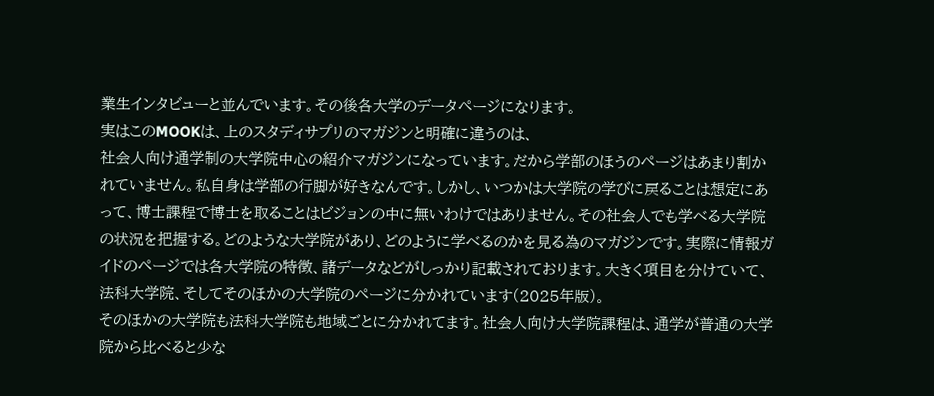業生インタビューと並んでいます。その後各大学のデータページになります。
実はこのMOOKは、上のスタディサプリのマガジンと明確に違うのは、
社会人向け通学制の大学院中心の紹介マガジンになっています。だから学部のほうのページはあまり割かれていません。私自身は学部の行脚が好きなんです。しかし、いつかは大学院の学びに戻ることは想定にあって、博士課程で博士を取ることはビジョンの中に無いわけではありません。その社会人でも学べる大学院の状況を把握する。どのような大学院があり、どのように学べるのかを見る為のマガジンです。実際に情報ガイドのページでは各大学院の特徴、諸データなどがしっかり記載されております。大きく項目を分けていて、法科大学院、そしてそのほかの大学院のページに分かれています(2025年版)。
そのほかの大学院も法科大学院も地域ごとに分かれてます。社会人向け大学院課程は、通学が普通の大学院から比べると少な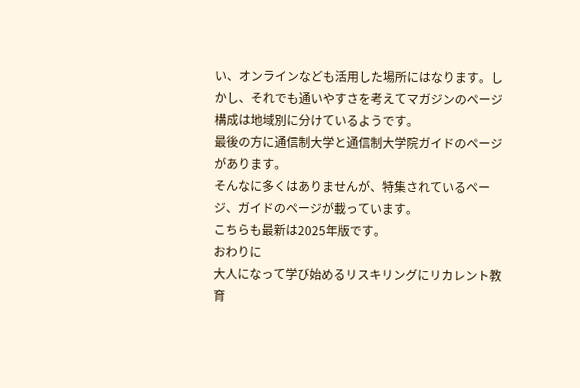い、オンラインなども活用した場所にはなります。しかし、それでも通いやすさを考えてマガジンのページ構成は地域別に分けているようです。
最後の方に通信制大学と通信制大学院ガイドのページがあります。
そんなに多くはありませんが、特集されているページ、ガイドのページが載っています。
こちらも最新は2025年版です。
おわりに
大人になって学び始めるリスキリングにリカレント教育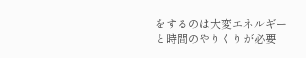をするのは大変エネルギーと時間のやりくりが必要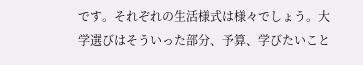です。それぞれの生活様式は様々でしょう。大学選びはそういった部分、予算、学びたいこと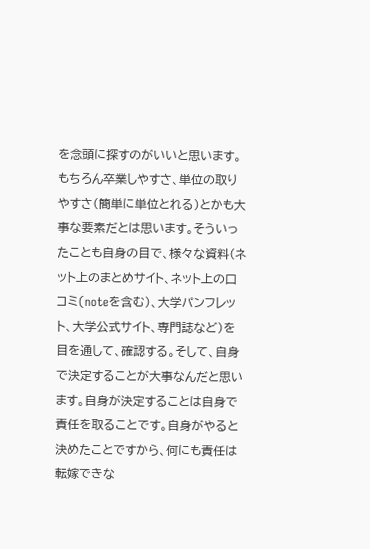を念頭に探すのがいいと思います。もちろん卒業しやすさ、単位の取りやすさ(簡単に単位とれる)とかも大事な要素だとは思います。そういったことも自身の目で、様々な資料(ネット上のまとめサイト、ネット上の口コミ(noteを含む)、大学パンフレット、大学公式サイト、専門誌など)を目を通して、確認する。そして、自身で決定することが大事なんだと思います。自身が決定することは自身で責任を取ることです。自身がやると決めたことですから、何にも責任は転嫁できな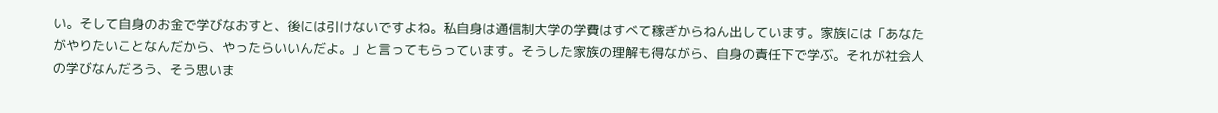い。そして自身のお金で学びなおすと、後には引けないですよね。私自身は通信制大学の学費はすべて稼ぎからねん出しています。家族には「あなたがやりたいことなんだから、やったらいいんだよ。」と言ってもらっています。そうした家族の理解も得ながら、自身の責任下で学ぶ。それが社会人の学びなんだろう、そう思いま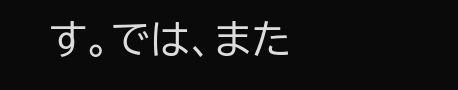す。では、また